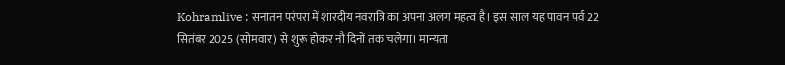Kohramlive : सनातन परंपरा में शारदीय नवरात्रि का अपना अलग महत्व है। इस साल यह पावन पर्व 22 सितंबर 2025 (सोमवार) से शुरू होकर नौ दिनों तक चलेगा। मान्यता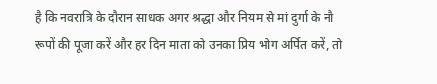है कि नवरात्रि के दौरान साधक अगर श्रद्धा और नियम से मां दुर्गा के नौ रूपों की पूजा करें और हर दिन माता को उनका प्रिय भोग अर्पित करें, तो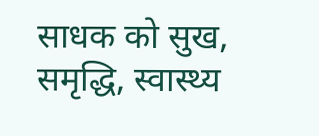साधक को सुख, समृद्धि, स्वास्थ्य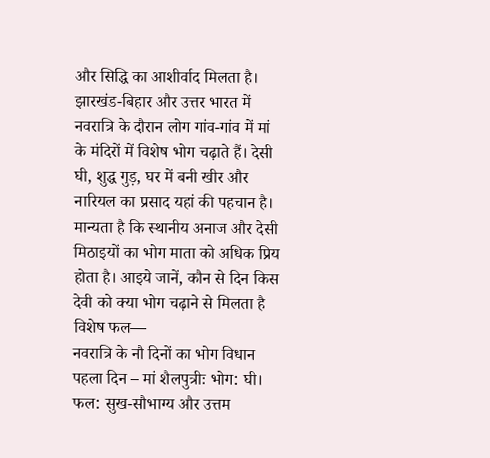और सिद्धि का आशीर्वाद मिलता है। झारखंड-बिहार और उत्तर भारत में नवरात्रि के दौरान लोग गांव-गांव में मां के मंदिरों में विशेष भोग चढ़ाते हैं। देसी घी, शुद्ध गुड़, घर में बनी खीर और नारियल का प्रसाद यहां की पहचान है। मान्यता है कि स्थानीय अनाज और देसी मिठाइयों का भोग माता को अधिक प्रिय होता है। आइये जानें, कौन से दिन किस देवी को क्या भोग चढ़ाने से मिलता है विशेष फल—
नवरात्रि के नौ दिनों का भोग विधान
पहला दिन – मां शैलपुत्रीः भोग: घी। फल: सुख-सौभाग्य और उत्तम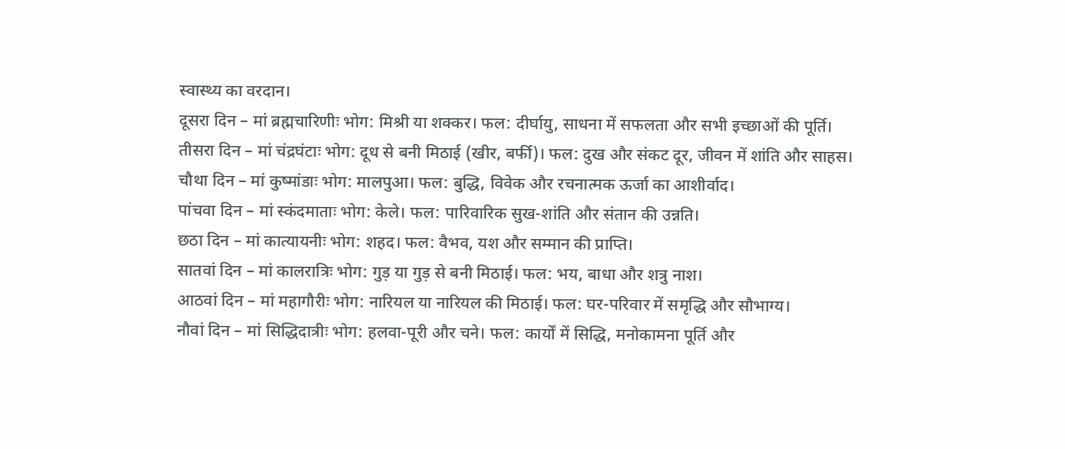स्वास्थ्य का वरदान।
दूसरा दिन – मां ब्रह्मचारिणीः भोग: मिश्री या शक्कर। फल: दीर्घायु, साधना में सफलता और सभी इच्छाओं की पूर्ति।
तीसरा दिन – मां चंद्रघंटाः भोग: दूध से बनी मिठाई (खीर, बर्फी)। फल: दुख और संकट दूर, जीवन में शांति और साहस।
चौथा दिन – मां कुष्मांडाः भोग: मालपुआ। फल: बुद्धि, विवेक और रचनात्मक ऊर्जा का आशीर्वाद।
पांचवा दिन – मां स्कंदमाताः भोग: केले। फल: पारिवारिक सुख-शांति और संतान की उन्नति।
छठा दिन – मां कात्यायनीः भोग: शहद। फल: वैभव, यश और सम्मान की प्राप्ति।
सातवां दिन – मां कालरात्रिः भोग: गुड़ या गुड़ से बनी मिठाई। फल: भय, बाधा और शत्रु नाश।
आठवां दिन – मां महागौरीः भोग: नारियल या नारियल की मिठाई। फल: घर-परिवार में समृद्धि और सौभाग्य।
नौवां दिन – मां सिद्धिदात्रीः भोग: हलवा-पूरी और चने। फल: कार्यों में सिद्धि, मनोकामना पूर्ति और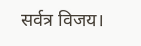सर्वत्र विजय।